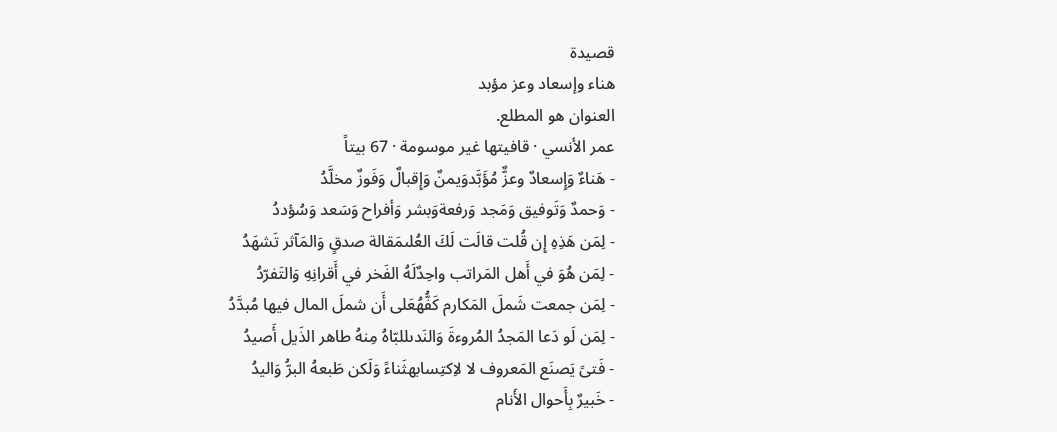قصيدة
هناء وإسعاد وعز مؤبد
العنوان هو المطلع.
عمر الأنسي · قافيتها غير موسومة · 67 بيتاً
- هَناءٌ وَإِسعادٌ وعزٌّ مُؤَبَّدوَيمنٌ وَإِقبالٌ وَفَوزٌ مخلَّدُ
- وَحمدٌ وَتَوفيق وَمَجد وَرفعةوَبشر وَأفراح وَسَعد وَسُؤددُ
- لِمَن هَذِهِ إِن قُلت قالَت لَكَ العُلىمَقالة صدقٍ وَالمَآثر تَشهَدُ
- لِمَن هُوَ في أَهل المَراتب واحِدٌلَهُ الفَخر في أَقرانِهِ وَالتَفرّدُ
- لِمَن جمعت شَملَ المَكارم كَفُّهُعَلى أَن شملَ المال فيها مُبدَّدُ
- لِمَن لَو دَعا المَجدُ المُروءةَ وَالنَدىللبّاهُ مِنهُ طاهر الذَيل أَصيدُ
- فَتىً يَصنَع المَعروف لا لاِكتِسابهثَناءً وَلَكن طَبعهُ البرُّ وَاليدُ
- خَبيرٌ بِأَحوال الأَنام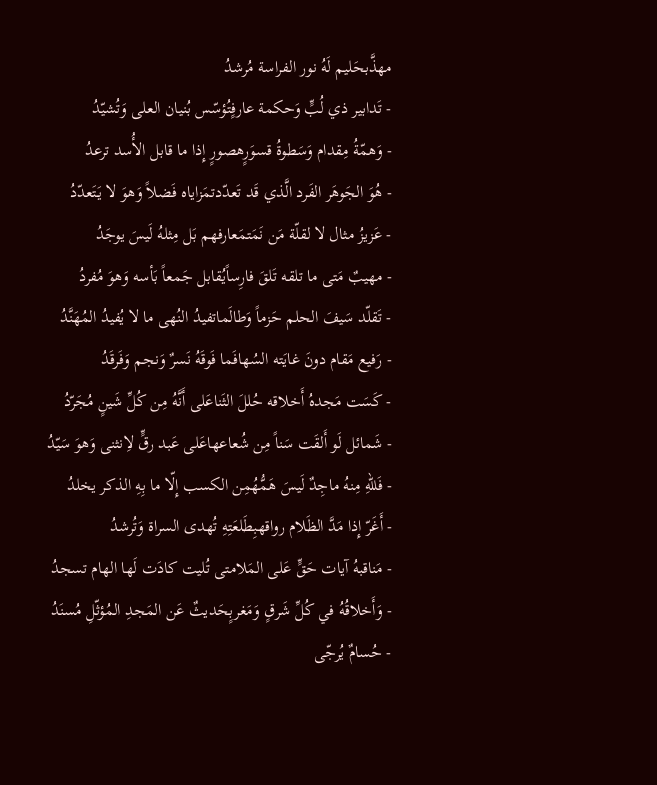مهذَّبحَليم لَهُ نور الفراسة مُرشدُ
- تَدابير ذي لُبٍّ وَحكمة عارفٍتُؤسّس بُنيان العلى وَتُشيّدُ
- وَهمّةُ مِقدام وَسَطوةُ قسوَرٍهصورٍ إِذا ما قابل الأُسد ترعدُ
- هُوَ الجَوهَر الفَرد الَّذي قَد تَعدّدتمَزاياه فَضلاً وَهوَ لا يَتَعدّدُ
- عَزيزُ مثال لا لقلّة مَن نَمَتمَعارفهم بَل مِثلهُ لَيسَ يوجَدُ
- مهيبٌ مَتى ما تلقه تَلقَ فارِساًيُقابل جَمعاً بَأسه وَهوَ مُفردُ
- تَقلّد سَيفَ الحلم حَزماً وَطالَماتفيدُ النُهى ما لا يُفيدُ المُهَنَّدُ
- رَفيع مَقام دونَ غايَته السُهافَما فَوقَهُ نَسرٌ وَنجم وَفَرقَدُ
- كَسَت مَجدهُ أَخلاقه حُللَ الثَناعَلى أَنَّهُ مِن كُلِّ شَينٍ مُجَرّدُ
- شَمائل لَو أَلقَت سَناً مِن شُعاعهاعَلى عَبد رقٍّ لاِنثنى وَهوَ سَيّدُ
- فَللّهِ مِنهُ ماجِدٌ لَيسَ هَمُّهُمِن الكسب إِلّا ما بِهِ الذكر يخلدُ
- أَغَرّ إِذا مَدَّ الظَلام رواقهبِطَلعَتِهِ تُهدى السراة وَتُرشدُ
- مَناقبهُ آيات حَقٍّ عَلى المَلامتى تُليت كادَت لَها الهام تسجدُ
- وَأَخلاقُهُ في كُلِّ شَرقٍ وَمَغربٍحَديثٌ عَن المَجدِ المُؤثّلِ مُسنَدُ
- حُسامٌ يُرجّى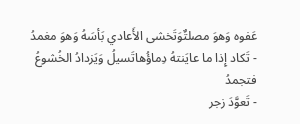عَفوه وَهوَ مصلتٌوَتَخشى الأَعادي بَأسَهُ وَهوَ مغمدُ
- تَكاد إِذا ما عايَنتهُ دِماؤُهاتَسيلُ وَيَزدادُ الخُشوعُ فتجمدُ
- تَعوَّدَ زجر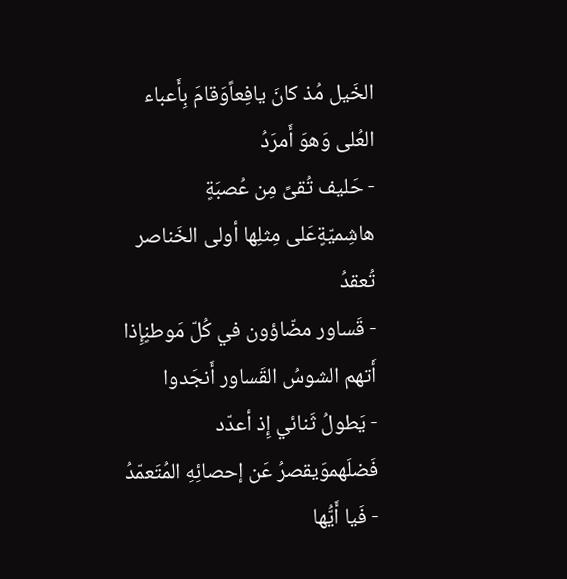الخَيل مُذ كانَ يافِعاًوَقامَ بِأَعباء العُلى وَهوَ أَمرَدُ
- حَليف تُقىً مِن عُصبَةٍ هاشِميّةٍعَلى مِثلِها أولى الخَناصر تُعقدُ
- قَساور مضّاؤون في كُلّ مَوطنٍإِذا أَتهم الشوسُ القَساور أَنجَدوا
- يَطولُ ثَنائي إِذ أعدّد فَضلَهموَيقصرُ عَن إحصائِهِ المُتَعمّدُ
- فَيا أَيُّها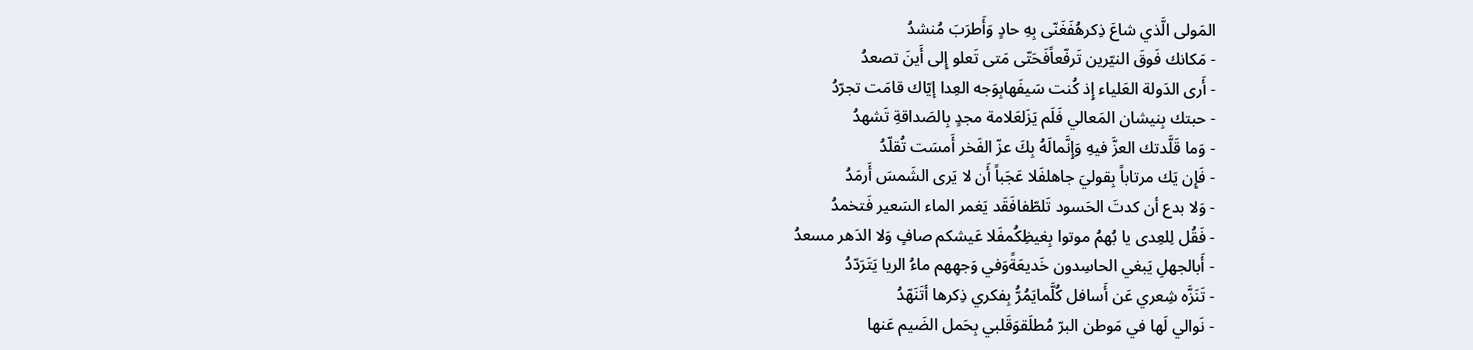المَولى الَّذي شاعَ ذِكرهُفَغَنّى بِهِ حادٍ وَأَطرَبَ مُنشدُ
- مَكانك فَوقَ النيّرين تَرفّعاًفَحَتّى مَتى تَعلو إِلى أَينَ تصعدُ
- أَرى الدَولة العَلياء إِذ كُنت سَيفَهابِوَجه العِدا إيّاك قامَت تجرّدُ
- حبتك بِنيشان المَعالي فَلَم يَزَلعَلامة مجدٍ بِالصَداقةِ تَشهدُ
- وَما قَلَّدتك العزَّ فيهِ وَإِنَّمالَهُ بِكَ عزّ الفَخر أَمسَت تُقلّدُ
- فَإِن يَك مرتاباً بِقوليَ جاهلفَلا عَجَباً أَن لا يَرى الشَمسَ أَرمَدُ
- وَلا بدع أن كدتَ الحَسود تَلطّفافَقَد يَغمر الماء السَعير فَتخمدُ
- فَقُل لِلعِدى يا بُهمُ موتوا بِغيظِكُمفَلا عَيشكم صافٍ وَلا الدَهر مسعدُ
- أَبالجهلِ يَبغي الحاسِدون خَديعَةًوَفي وَجهِهم ماءُ الريا يَتَرَدّدُ
- تَنَزَّه شِعري عَن أَسافل كُلَّمايَمُرُّ بِفكري ذِكرها أتَنَهّدُ
- نَوالي لَها في مَوطن البرّ مُطلَقوَقَلبي بِحَمل الضَيم عَنها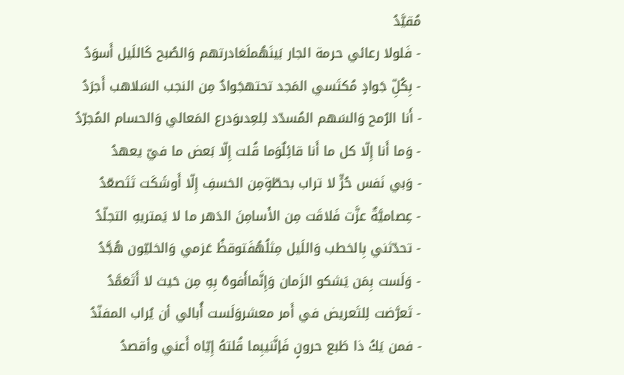مُقيَّدُ
- فَلولا رعائي حرمة الجار بَينَهُملَغادرتهم وَالصُبح كَاللَيل أَسوَدُ
- بِكُلِّ جَوادٍ مُكتَسي المَجد تحتهجَوادٌ مِن النجب السَلاهب أَجرَدُ
- أَنا الرُمح وَالسَهم المُسدّد لِلعِدىوَدرع المَعالي وَالحسام المُجرّدُ
- وَما أَنا إِلّا كل ما أَنا قائِلٌوَما قُلت إِلّا بَعض ما فيّ يعهدُ
- وَبي نَفس حُرٍّ لا تراب بحطّةٍمِن الخسفِ إِلّا أَوشَكَت تَتَصعّدُ
- عِصاميَّةٌ عزَّت فَلاقَت مِن الأَسامِنَ الدَهر ما لا يَمتريهِ التجلّدُ
- تحدّثني بِالخطب وَاللَيل مِثلُهُفَتوقظُ عَزمي وَالخليّون هُجَّدُ
- وَلَست بِمَن يَشكو الزَمان وَإِنَّماأَفوهُ بِهِ مِن حَيث لا أَتَعَمَّدُ
- تَعرَّضت لِلتَعريض في أَمر معشروَلَست أُبالي أن يُراب المفنّدُ
- فمن يَكُ ذا طَبع حرونٍ فَإنَّنيبِما قُلتهُ إِيّاه أَعني وأقصدُ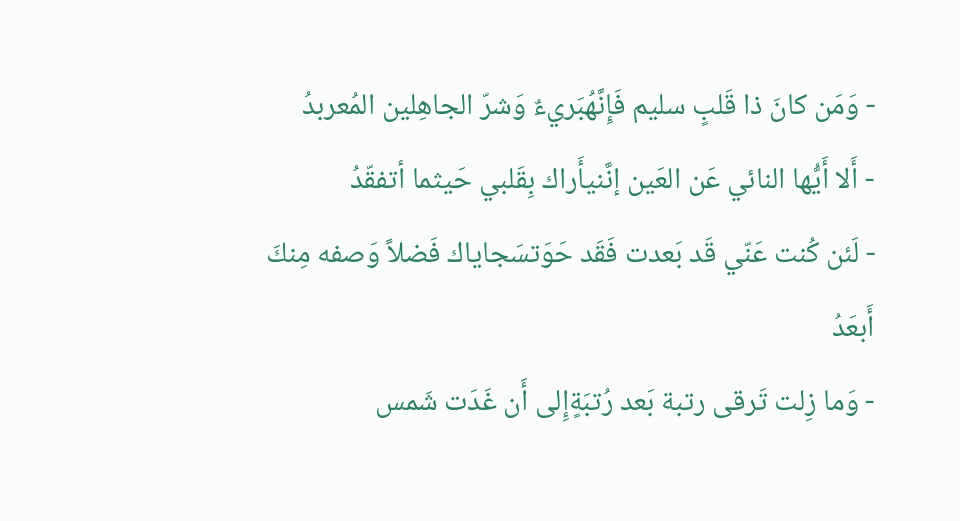- وَمَن كانَ ذا قَلبٍ سليم فَإِنَّهُبَريءٌ وَشرّ الجاهِلين المُعربدُ
- أَلا أَيُّها النائي عَن العَين إنَّنيأَراك بِقَلبي حَيثما أتفقّدُ
- لَئن كُنت عَنّي قَد بَعدت فَقَد حَوَتسَجاياك فَضلاً وَصفه مِنكَ أَبعَدُ
- وَما زِلت تَرقى رتبة بَعد رُتبَةٍإِلى أَن غَدَت شَمس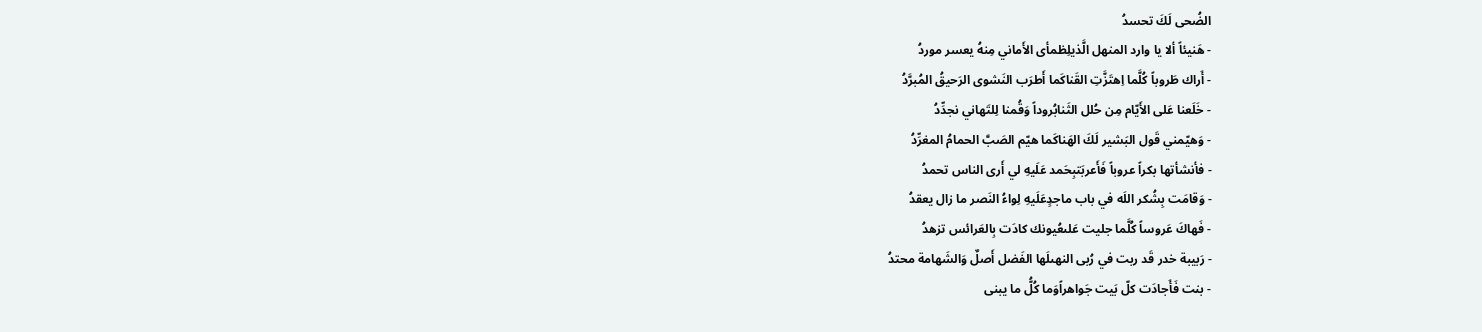الضُحى لَكَ تحسدُ
- هَنيئاً ألا يا وارد المنهل الَّذيلِظمأى الأَماني مِنهُ يعسر موردُ
- أَراك طَروباً كُلَّما اِهتَزَّتِ القَناكَما أَطرَب النَشوى الرَحيقُ المُبرَّدُ
- خَلَعنا عَلى الأَيّام مِن حُلل الثَنابُروداً وَقُمنا لِلتَهاني نجدِّدُ
- وَهيّمني قَول البَشير لَكَ الهَناكَما هيّم الصَبَّ الحمامُ المغرِّدُ
- فأنشأتها بكراً عروباً فَأَعربَتبِحَمد عَلَيهِ لي أَرى الناس تحمدُ
- وَقامَت بِشُكر اللَه في باب ماجدٍعَلَيهِ لِواءُ النَصر ما زال يعقدُ
- فَهاكَ عَروساً كُلَّما جليت عَلىعُيونك كادَت بِالعَرائس تزهدُ
- رَبيبة خدر قَد ربت في رُبى النهىلَها الفَضل أَصلٌ وَالشَهامة محتدُ
- بنت فَأَجادَت كلّ بَيت جَواهراًوَما كُلُّ ما يبنى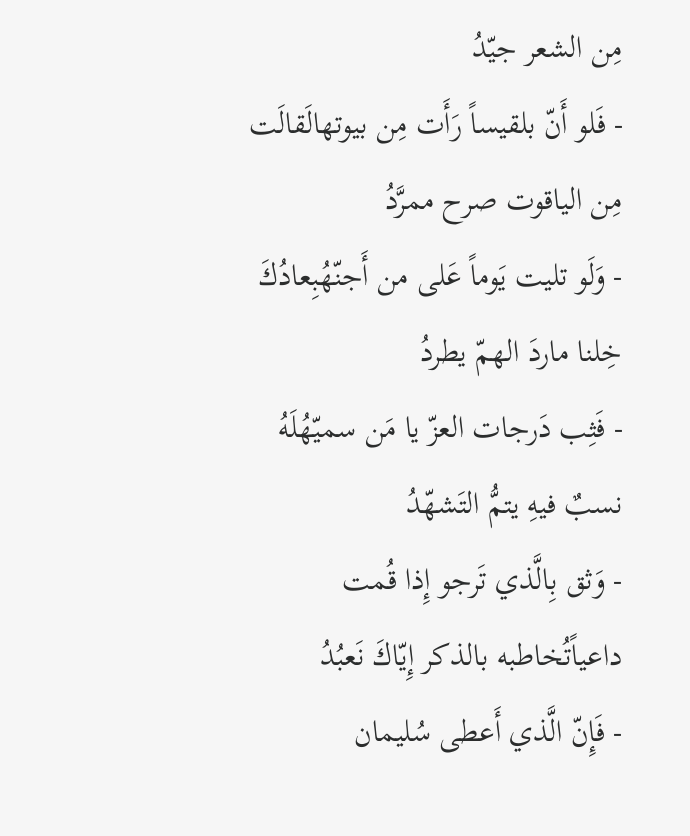مِن الشعر جيّدُ
- فَلو أَنّ بلقيساً رَأَت مِن بيوتهالَقالَت مِن الياقوت صرح ممرَّدُ
- وَلَو تليت يَوماً عَلى من أَجنّهُبِعادُكَ خِلنا ماردَ الهمّ يطردُ
- فَثِب دَرجات العزّ يا مَن سميّهُلَهُ نسبٌ فيهِ يتمُّ التَشهّدُ
- وَثق بِالَّذي تَرجو إِذا قُمت داعياًتُخاطبه بالذكر إِيّاكَ نَعبُدُ
- فَإِنّ الَّذي أَعطى سُليمان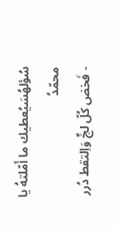سُؤلهُسَيُعطيك ما أَمّلتهُ يا محمّدُ
- فَخض كُلّ لجٍّ وَاِلتقط دُرر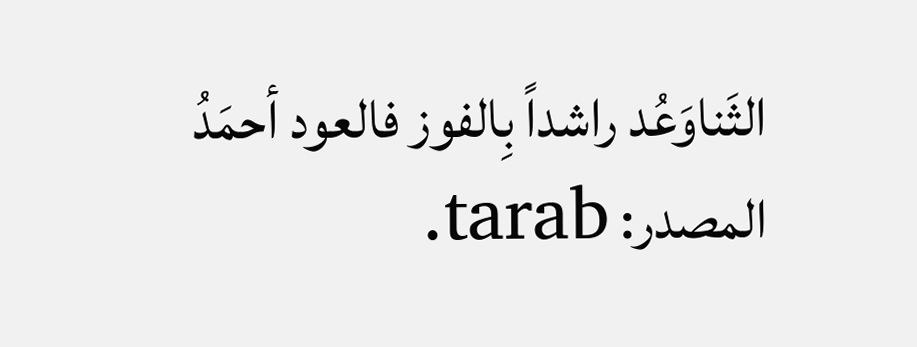الثَناوَعُد راشداً بِالفوز فالعود أحمَدُ
المصدر: tarab.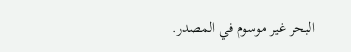البحر غير موسوم في المصدر.